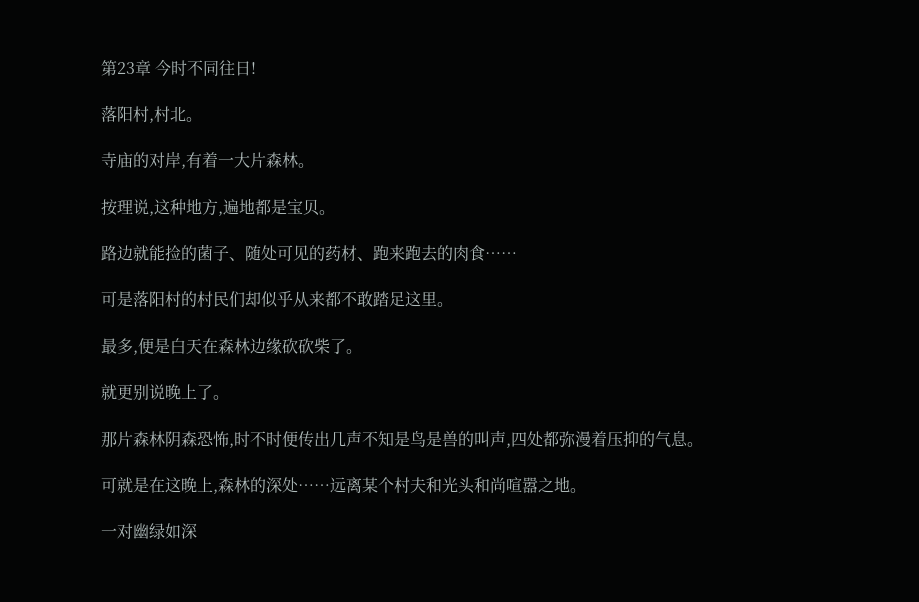第23章 今时不同往日!

落阳村,村北。

寺庙的对岸,有着一大片森林。

按理说,这种地方,遍地都是宝贝。

路边就能捡的菌子、随处可见的药材、跑来跑去的肉食……

可是落阳村的村民们却似乎从来都不敢踏足这里。

最多,便是白天在森林边缘砍砍柴了。

就更别说晚上了。

那片森林阴森恐怖,时不时便传出几声不知是鸟是兽的叫声,四处都弥漫着压抑的气息。

可就是在这晚上,森林的深处……远离某个村夫和光头和尚喧嚣之地。

一对幽绿如深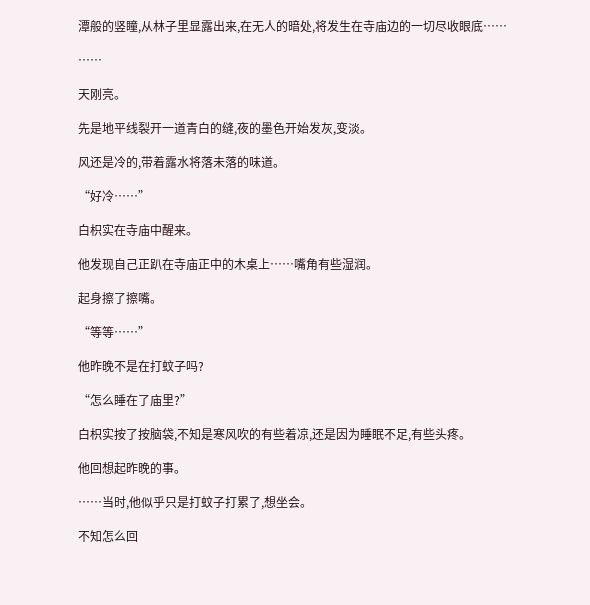潭般的竖瞳,从林子里显露出来,在无人的暗处,将发生在寺庙边的一切尽收眼底……

……

天刚亮。

先是地平线裂开一道青白的缝,夜的墨色开始发灰,变淡。

风还是冷的,带着露水将落未落的味道。

“好冷……”

白枳实在寺庙中醒来。

他发现自己正趴在寺庙正中的木桌上……嘴角有些湿润。

起身擦了擦嘴。

“等等……”

他昨晚不是在打蚊子吗?

“怎么睡在了庙里?”

白枳实按了按脑袋,不知是寒风吹的有些着凉,还是因为睡眠不足,有些头疼。

他回想起昨晚的事。

……当时,他似乎只是打蚊子打累了,想坐会。

不知怎么回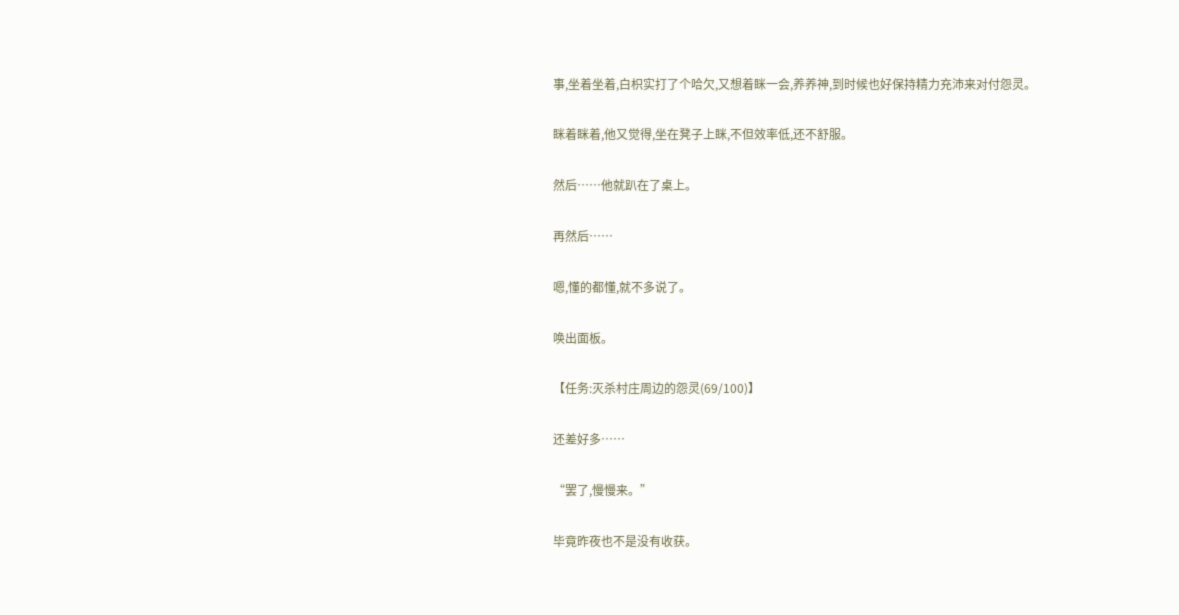事,坐着坐着,白枳实打了个哈欠,又想着眯一会,养养神,到时候也好保持精力充沛来对付怨灵。

眯着眯着,他又觉得,坐在凳子上眯,不但效率低,还不舒服。

然后……他就趴在了桌上。

再然后……

嗯,懂的都懂,就不多说了。

唤出面板。

【任务:灭杀村庄周边的怨灵(69/100)】

还差好多……

“罢了,慢慢来。”

毕竟昨夜也不是没有收获。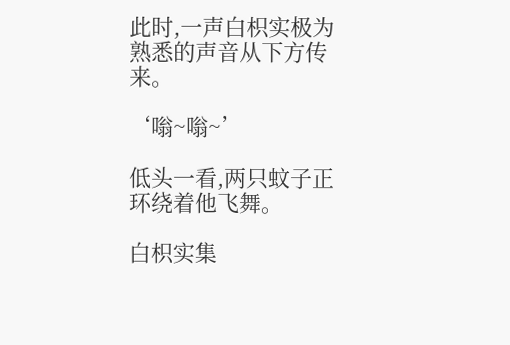此时,一声白枳实极为熟悉的声音从下方传来。

‘嗡~嗡~’

低头一看,两只蚊子正环绕着他飞舞。

白枳实集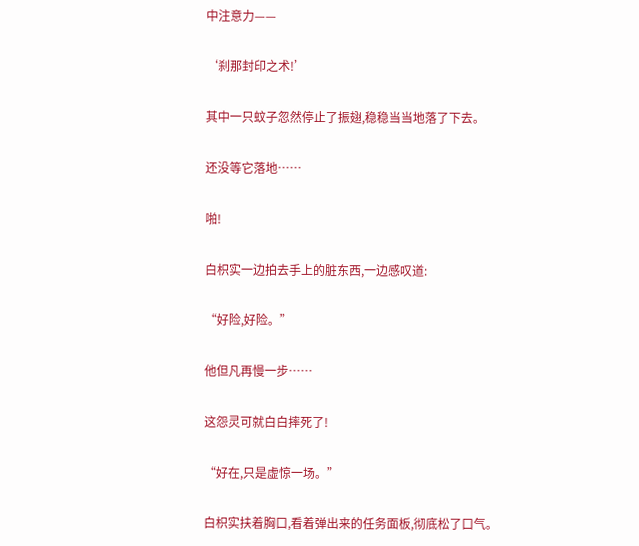中注意力——

‘刹那封印之术!’

其中一只蚊子忽然停止了振翅,稳稳当当地落了下去。

还没等它落地……

啪!

白枳实一边拍去手上的脏东西,一边感叹道:

“好险,好险。”

他但凡再慢一步……

这怨灵可就白白摔死了!

“好在,只是虚惊一场。”

白枳实扶着胸口,看着弹出来的任务面板,彻底松了口气。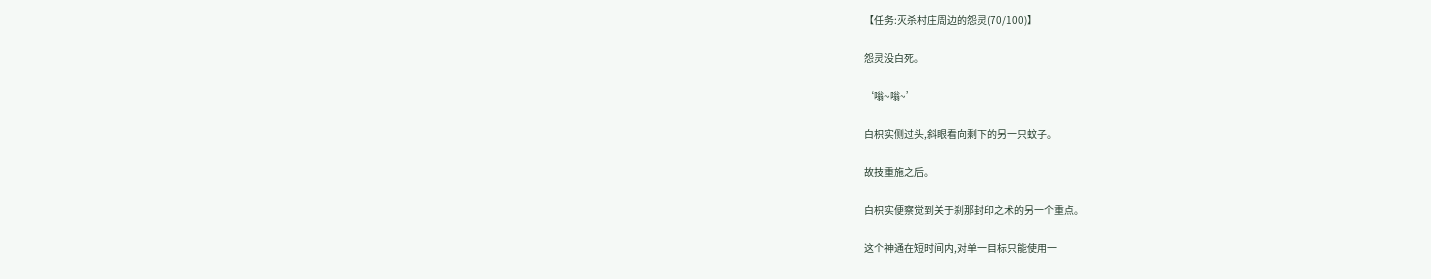【任务:灭杀村庄周边的怨灵(70/100)】

怨灵没白死。

‘嗡~嗡~’

白枳实侧过头,斜眼看向剩下的另一只蚊子。

故技重施之后。

白枳实便察觉到关于刹那封印之术的另一个重点。

这个神通在短时间内,对单一目标只能使用一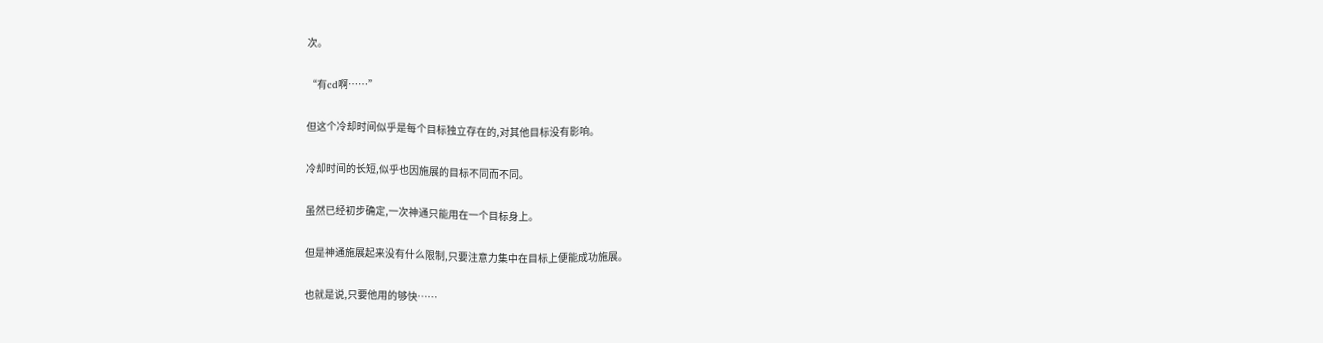次。

“有cd啊……”

但这个冷却时间似乎是每个目标独立存在的,对其他目标没有影响。

冷却时间的长短,似乎也因施展的目标不同而不同。

虽然已经初步确定,一次神通只能用在一个目标身上。

但是神通施展起来没有什么限制,只要注意力集中在目标上便能成功施展。

也就是说,只要他用的够快……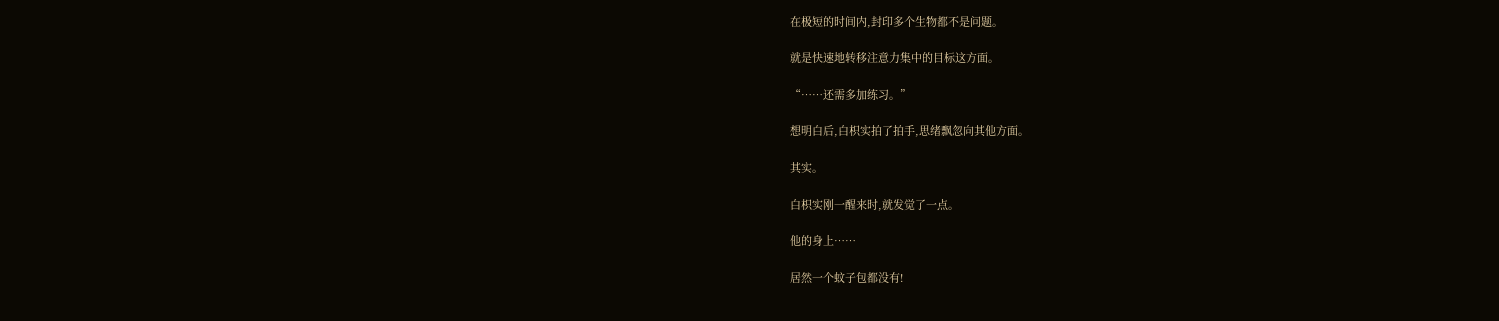在极短的时间内,封印多个生物都不是问题。

就是快速地转移注意力集中的目标这方面。

“……还需多加练习。”

想明白后,白枳实拍了拍手,思绪飘忽向其他方面。

其实。

白枳实刚一醒来时,就发觉了一点。

他的身上……

居然一个蚊子包都没有!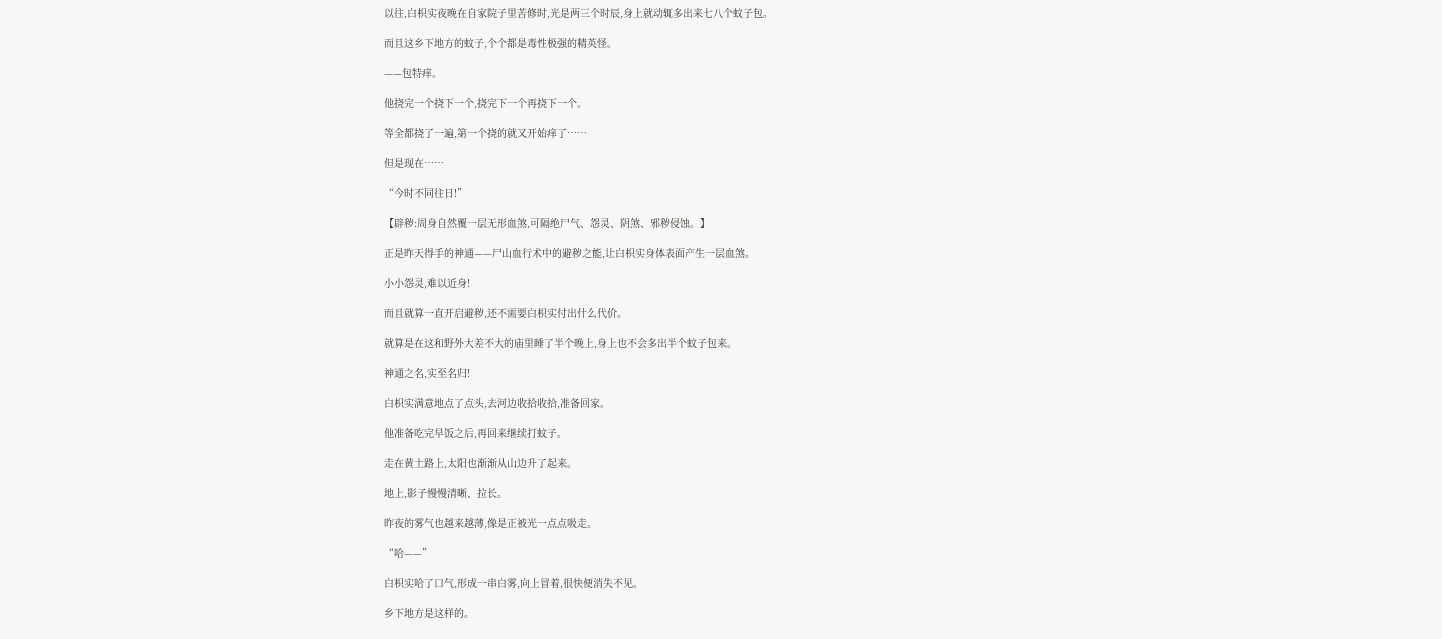以往,白枳实夜晚在自家院子里苦修时,光是两三个时辰,身上就动辄多出来七八个蚊子包。

而且这乡下地方的蚊子,个个都是毒性极强的精英怪。

——包特痒。

他挠完一个挠下一个,挠完下一个再挠下一个。

等全都挠了一遍,第一个挠的就又开始痒了……

但是现在……

“今时不同往日!”

【辟秽:周身自然覆一层无形血煞,可隔绝尸气、怨灵、阴煞、邪秽侵蚀。】

正是昨天得手的神通——尸山血行术中的避秽之能,让白枳实身体表面产生一层血煞。

小小怨灵,难以近身!

而且就算一直开启避秽,还不需要白枳实付出什么代价。

就算是在这和野外大差不大的庙里睡了半个晚上,身上也不会多出半个蚊子包来。

神通之名,实至名归!

白枳实满意地点了点头,去河边收拾收拾,准备回家。

他准备吃完早饭之后,再回来继续打蚊子。

走在黄土路上,太阳也渐渐从山边升了起来。

地上,影子慢慢清晰、拉长。

昨夜的雾气也越来越薄,像是正被光一点点吸走。

“哈——”

白枳实哈了口气,形成一串白雾,向上冒着,很快便消失不见。

乡下地方是这样的。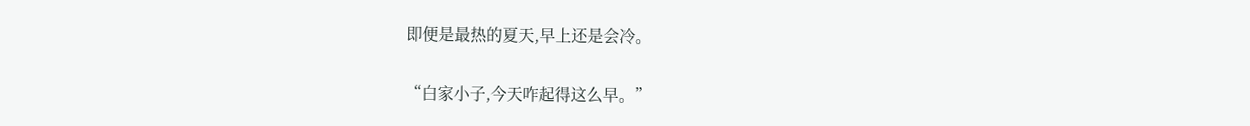即便是最热的夏天,早上还是会冷。

“白家小子,今天咋起得这么早。”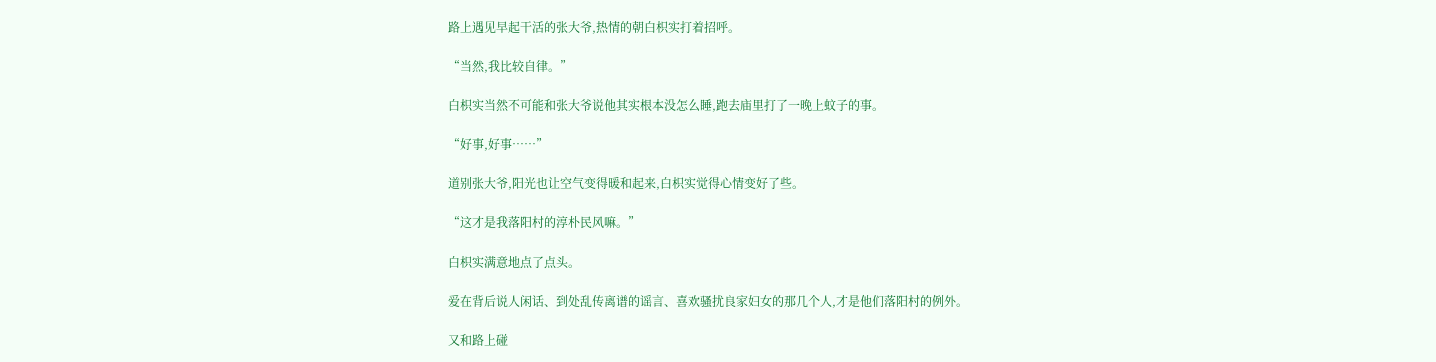路上遇见早起干活的张大爷,热情的朝白枳实打着招呼。

“当然,我比较自律。”

白枳实当然不可能和张大爷说他其实根本没怎么睡,跑去庙里打了一晚上蚊子的事。

“好事,好事……”

道别张大爷,阳光也让空气变得暖和起来,白枳实觉得心情变好了些。

“这才是我落阳村的淳朴民风嘛。”

白枳实满意地点了点头。

爱在背后说人闲话、到处乱传离谱的谣言、喜欢骚扰良家妇女的那几个人,才是他们落阳村的例外。

又和路上碰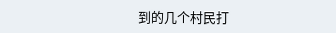到的几个村民打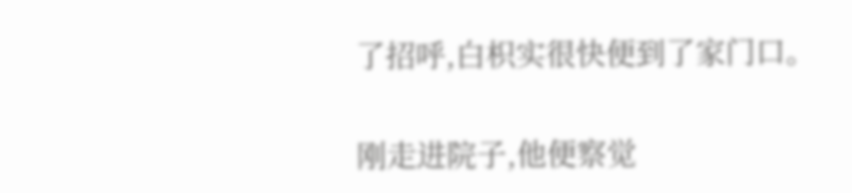了招呼,白枳实很快便到了家门口。

刚走进院子,他便察觉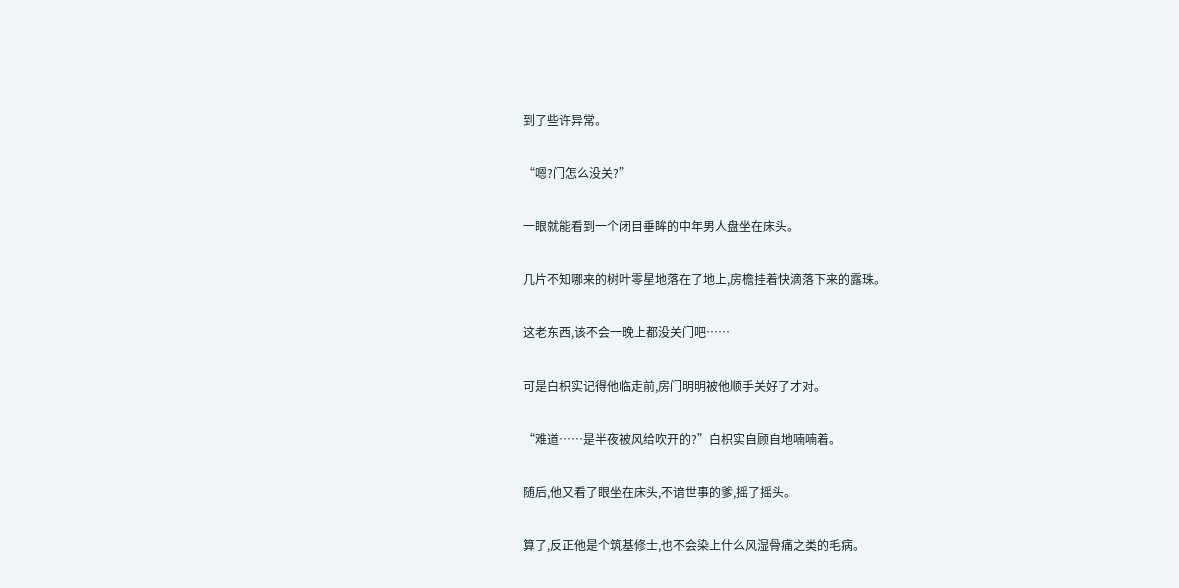到了些许异常。

“嗯?门怎么没关?”

一眼就能看到一个闭目垂眸的中年男人盘坐在床头。

几片不知哪来的树叶零星地落在了地上,房檐挂着快滴落下来的露珠。

这老东西,该不会一晚上都没关门吧……

可是白枳实记得他临走前,房门明明被他顺手关好了才对。

“难道……是半夜被风给吹开的?”白枳实自顾自地喃喃着。

随后,他又看了眼坐在床头,不谙世事的爹,摇了摇头。

算了,反正他是个筑基修士,也不会染上什么风湿骨痛之类的毛病。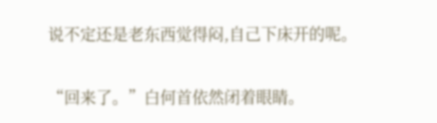说不定还是老东西觉得闷,自己下床开的呢。

“回来了。”白何首依然闭着眼睛。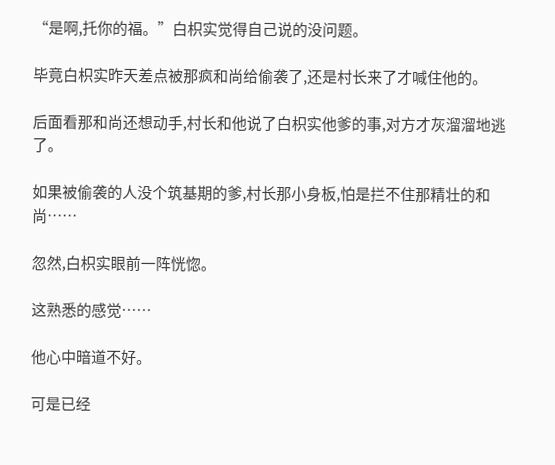“是啊,托你的福。”白枳实觉得自己说的没问题。

毕竟白枳实昨天差点被那疯和尚给偷袭了,还是村长来了才喊住他的。

后面看那和尚还想动手,村长和他说了白枳实他爹的事,对方才灰溜溜地逃了。

如果被偷袭的人没个筑基期的爹,村长那小身板,怕是拦不住那精壮的和尚……

忽然,白枳实眼前一阵恍惚。

这熟悉的感觉……

他心中暗道不好。

可是已经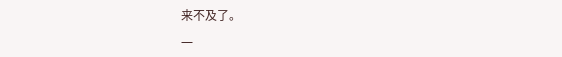来不及了。

一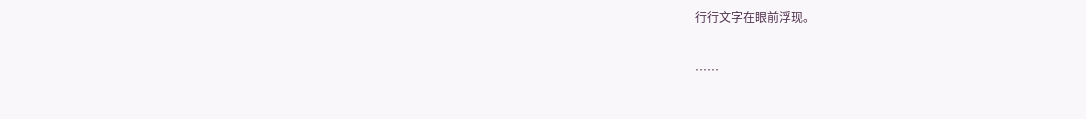行行文字在眼前浮现。

……